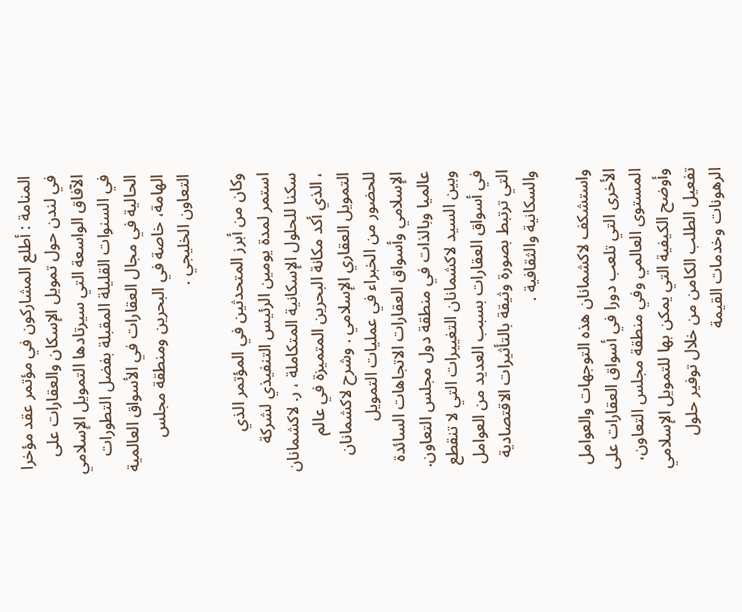المنامة : أطلع المشاركون في مؤتمر عقد مؤخرا في لندن حول تمويل الإسكان والعقارات على الآفاق الواسعة التي سيرتادها التمويل الإسلامي في السنوات القليلة المقبلة بفضل التطورات الحالية في مجال العقارات في الأسواق العالمية الهامة، خاصة في البحرين ومنطقة مجلس التعاون الخليجي .

وكان من أبرز المتحدثين في المؤتمر الذي استمر لمدة يومين الرئيس التنفيذي لشركة سكنا للحلول الإسكانية المتكاملة ، ر. لاكشمانان ، الذي أكد مكانة البحرين المتميزة في عالم التمويل العقاري الإسلامي . وشرح لاكشمانان للحضور من الخبراء في عمليات التمويل الإسلامي وأسواق العقارات الاتجاهات السائدة عالميا وبالذات في منطقة دول مجلس التعاون. وبين السيد لاكشمانان التغييرات التي لا تنقطع في أسواق العقارات بسبب العديد من العوامل التي ترتبط بصورة وثيقة بالتأثيرات الاقتصادية والسكانية والثقافية .

واستشكف لاكشمانان هذه التوجهات والعوامل الأخرى التي تلعب دورا في أسواق العقارات على المستوى العالمي وفي منطقة مجلس التعاون، وأوضح الكيفية التي يمكن بها للتمويل الإسلامي تفعيل الطلب الكامن من خلال توفير حلول الرهونات وخدمات القيمة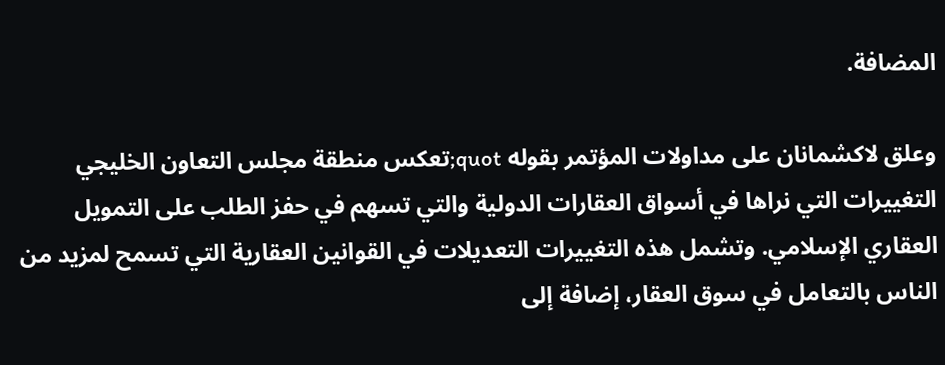المضافة.

وعلق لاكشمانان على مداولات المؤتمر بقوله quot;تعكس منطقة مجلس التعاون الخليجي التغييرات التي نراها في أسواق العقارات الدولية والتي تسهم في حفز الطلب على التمويل العقاري الإسلامي. وتشمل هذه التغييرات التعديلات في القوانين العقارية التي تسمح لمزيد من الناس بالتعامل في سوق العقار، إضافة إلى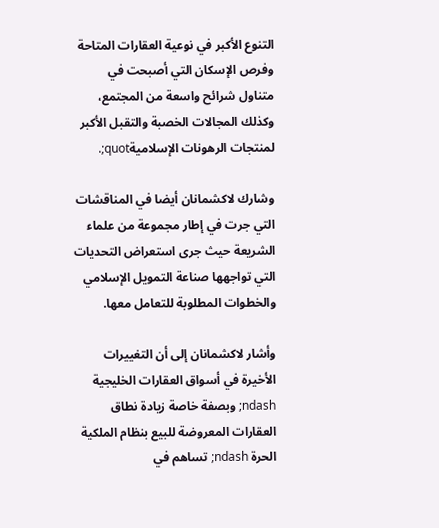التنوع الأكبر في نوعية العقارات المتاحة وفرص الإسكان التي أصبحت في متناول شرائح واسعة من المجتمع، وكذلك المجالات الخصبة والتقبل الأكبر لمنتجات الرهونات الإسلاميةquot;.

وشارك لاكشمانان أيضا في المناقشات التي جرت في إطار مجموعة من علماء الشريعة حيث جرى استعراض التحديات التي تواجهها صناعة التمويل الإسلامي والخطوات المطلوبة للتعامل معها.

وأشار لاكشمانان إلى أن التغييرات الأخيرة في أسواق العقارات الخليجية ndash; وبصفة خاصة زيادة نطاق العقارات المعروضة للبيع بنظام الملكية الحرة ndash; تساهم في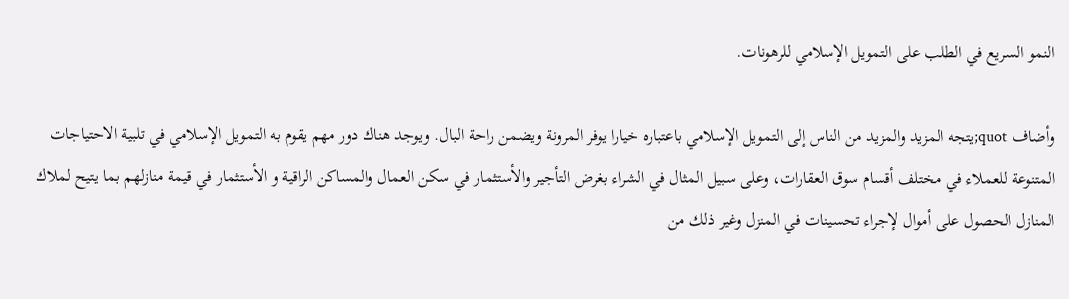النمو السريع في الطلب على التمويل الإسلامي للرهونات.

وأضاف quot;يتجه المزيد والمزيد من الناس إلى التمويل الإسلامي باعتباره خيارا يوفر المرونة ويضمن راحة البال. ويوجد هناك دور مهم يقوم به التمويل الإسلامي في تلبية الاحتياجات المتنوعة للعملاء في مختلف أقسام سوق العقارات، وعلى سبيل المثال في الشراء بغرض التأجير والأستثمار في سكن العمال والمساكن الراقية و الأستثمار في قيمة منازلهم بما يتيح لملاك المنازل الحصول على أموال لإجراء تحسينات في المنزل وغير ذلك من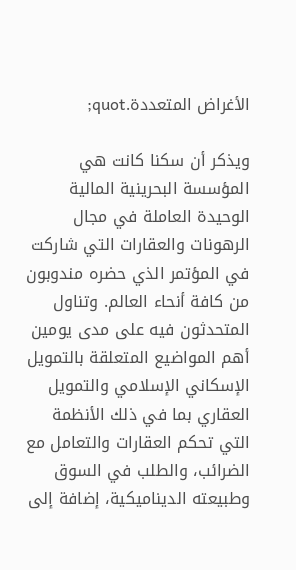الأغراض المتعددة.quot;

ويذكر أن سكنا كانت هي المؤسسة البحرينية المالية الوحيدة العاملة في مجال الرهونات والعقارات التي شاركت في المؤتمر الذي حضره مندوبون من كافة أنحاء العالم. وتناول المتحدثون فيه على مدى يومين أهم المواضيع المتعلقة بالتمويل الإسكاني الإسلامي والتمويل العقاري بما في ذلك الأنظمة التي تحكم العقارات والتعامل مع الضرائب، والطلب في السوق وطبيعته الديناميكية، إضافة إلى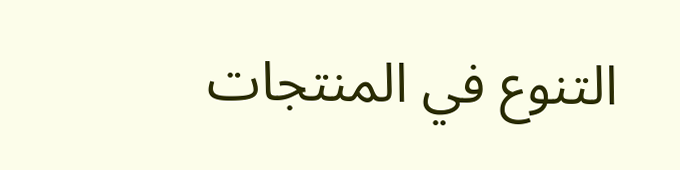التنوع في المنتجات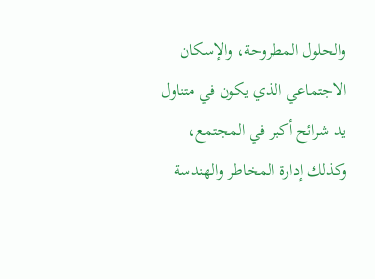والحلول المطروحة، والإسكان الاجتماعي الذي يكون في متناول يد شرائح أكبر في المجتمع، وكذلك إدارة المخاطر والهندسة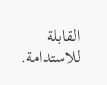القابلة للاستدامة.